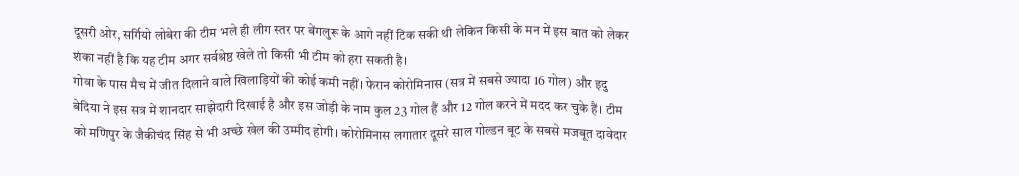दूसरी ओर, सर्गियो लोबेरा की टीम भले ही लीग स्तर पर बेंगलुरू के आगे नहीं टिक सकी थी लेकिन किसी के मन में इस बात को लेकर शंका नहीं है कि यह टीम अगर सर्वश्रेष्ठ खेले तो किसी भी टीम को हरा सकती है।
गोवा के पास मैच में जीत दिलाने वाले खिलाड़ियों की कोई कमी नहीं। फेरान कोरोमिनास (सत्र में सबसे ज्यादा 16 गोल) और इदु बेदिया ने इस सत्र में शानदार साझेदारी दिखाई है और इस जोड़ी के नाम कुल 23 गोल हैं और 12 गोल करने में मदद कर चुके हैं। टीम को मणिपुर के जैकीचंद सिंह से भी अच्छे खेल की उम्मीद होगी। कोरोमिनास लगातार दूसरे साल गोल्डन बूट के सबसे मजबूत दावेदार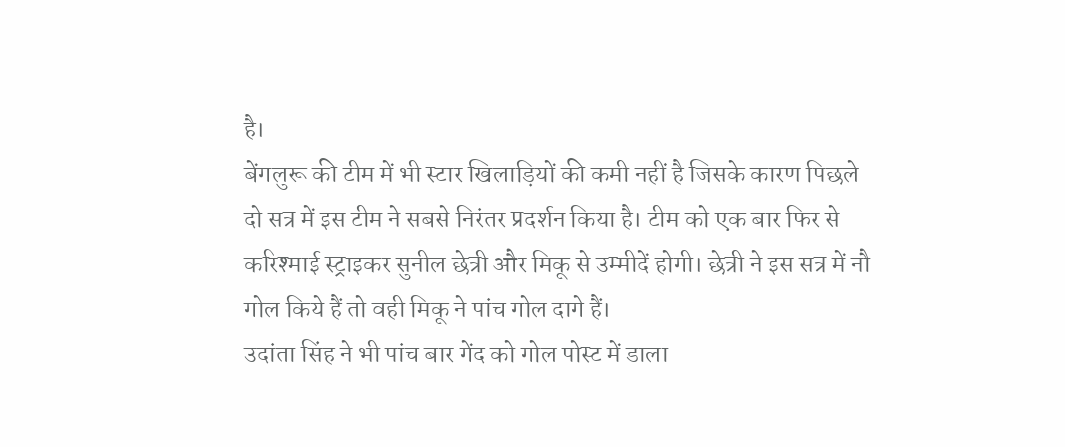है।
बेंगलुरू की टीम में भी स्टार खिलाड़ियों की कमी नहीं है जिसके कारण पिछले दो सत्र में इस टीम ने सबसे निरंतर प्रदर्शन किया है। टीम को एक बार फिर से करिश्माई स्ट्राइकर सुनील छेत्री और मिकू से उम्मीदें होगी। छेत्री ने इस सत्र में नौ गोल किये हैं तो वही मिकू ने पांच गोल दागे हैं।
उदांता सिंह ने भी पांच बार गेंद को गोल पोस्ट में डाला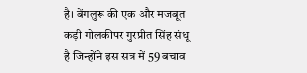है। बेंगलुरू की एक और मजबूत कड़ी गोलकीपर गुरप्रीत सिंह संधू है जिन्होंने इस सत्र में 59 बचाव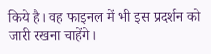किये है। वह फाइनल में भी इस प्रदर्शन को जारी रखना चाहेंगे।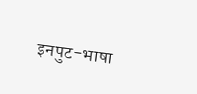इनपुट-भाषा